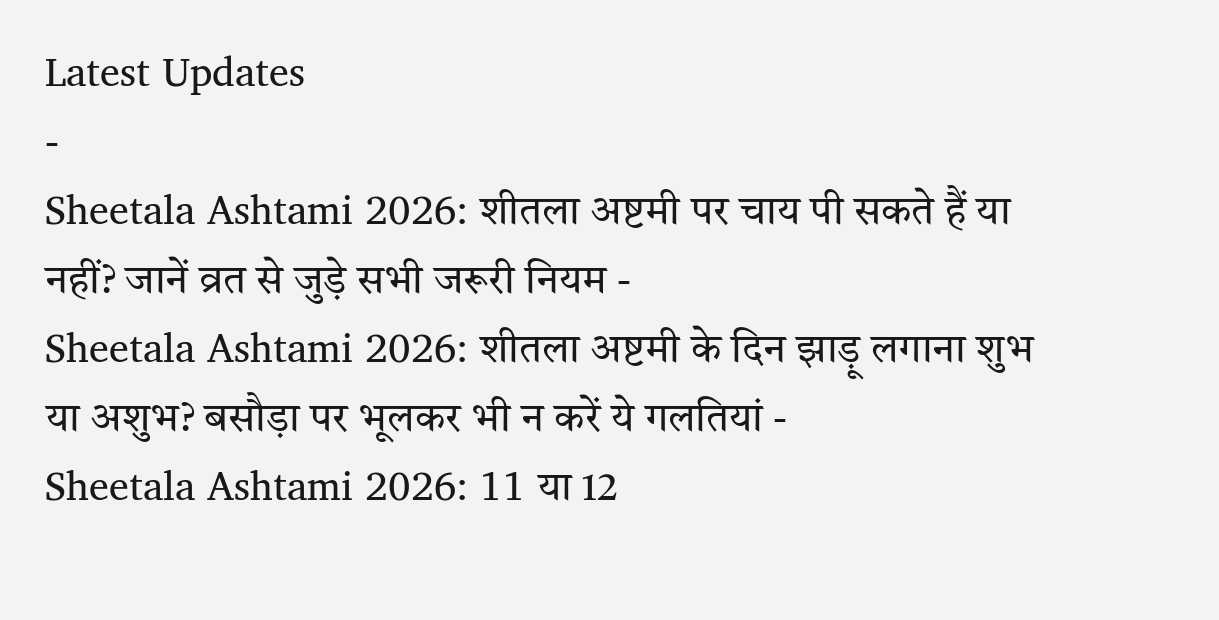Latest Updates
-
Sheetala Ashtami 2026: शीतला अष्टमी पर चाय पी सकते हैं या नहीं? जानें व्रत से जुड़े सभी जरूरी नियम -
Sheetala Ashtami 2026: शीतला अष्टमी के दिन झाड़ू लगाना शुभ या अशुभ? बसौड़ा पर भूलकर भी न करें ये गलतियां -
Sheetala Ashtami 2026: 11 या 12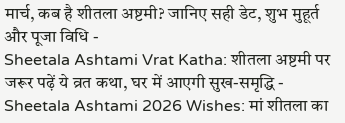मार्च, कब है शीतला अष्टमी? जानिए सही डेट, शुभ मुहूर्त और पूजा विधि -
Sheetala Ashtami Vrat Katha: शीतला अष्टमी पर जरूर पढ़ें ये व्रत कथा, घर में आएगी सुख-समृद्धि -
Sheetala Ashtami 2026 Wishes: मां शीतला का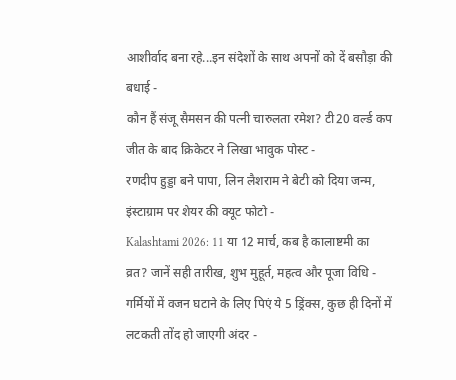आशीर्वाद बना रहे...इन संदेशों के साथ अपनों को दें बसौड़ा की बधाई -
कौन हैं संजू सैमसन की पत्नी चारुलता रमेश? टी20 वर्ल्ड कप जीत के बाद क्रिकेटर ने लिखा भावुक पोस्ट -
रणदीप हुड्डा बने पापा, लिन लैशराम ने बेटी को दिया जन्म, इंस्टाग्राम पर शेयर की क्यूट फोटो -
Kalashtami 2026: 11 या 12 मार्च, कब है कालाष्टमी का व्रत? जानें सही तारीख, शुभ मुहूर्त, महत्व और पूजा विधि -
गर्मियों में वजन घटाने के लिए पिएं ये 5 ड्रिंक्स, कुछ ही दिनों में लटकती तोंद हो जाएगी अंदर -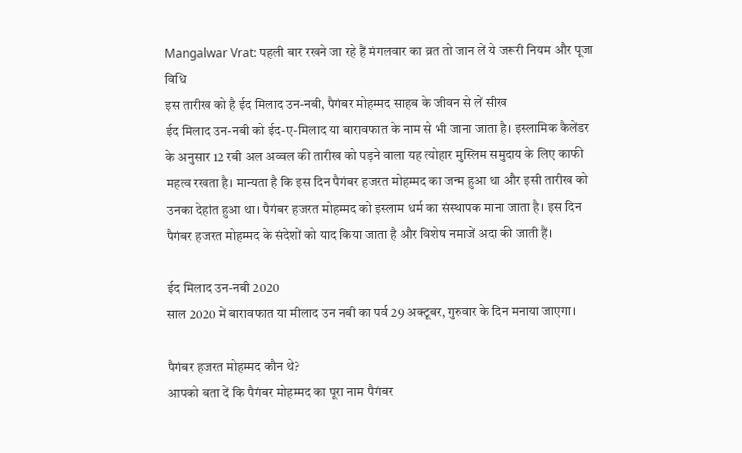Mangalwar Vrat: पहली बार रखने जा रहे हैं मंगलवार का व्रत तो जान लें ये जरूरी नियम और पूजा विधि
इस तारीख को है ईद मिलाद उन-नबी, पैगंबर मोहम्मद साहब के जीवन से लें सीख
ईद मिलाद उन-नबी को ईद-ए-मिलाद या बारावफात के नाम से भी जाना जाता है। इस्लामिक कैलेंडर के अनुसार 12 रबी अल अव्वल की तारीख को पड़ने वाला यह त्योहार मुस्लिम समुदाय के लिए काफी महत्व रखता है। मान्यता है कि इस दिन पैगंबर हजरत मोहम्मद का जन्म हुआ था और इसी तारीख को उनका देहांत हुआ था। पैगंबर हजरत मोहम्मद को इस्लाम धर्म का संस्थापक माना जाता है। इस दिन पैगंबर हजरत मोहम्मद के संदेशों को याद किया जाता है और विशेष नमाजें अदा की जाती हैं।

ईद मिलाद उन-नबी 2020
साल 2020 में बारावफात या मीलाद उन नबी का पर्व 29 अक्टूबर, गुरुवार के दिन मनाया जाएगा।

पैगंबर हजरत मोहम्मद कौन थे?
आपको बता दें कि पैगंबर मोहम्मद का पूरा नाम पैगंबर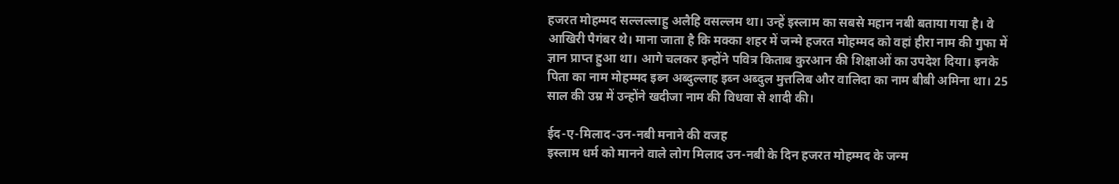हजरत मोहम्मद सल्लल्लाहु अलैहि वसल्लम था। उन्हें इस्लाम का सबसे महान नबी बताया गया है। वे आखिरी पैगंबर थे। माना जाता है कि मक्का शहर में जन्मे हजरत मोहम्मद को वहां हीरा नाम की गुफा में ज्ञान प्राप्त हुआ था। आगे चलकर इन्होंने पवित्र किताब कुरआन की शिक्षाओं का उपदेश दिया। इनके पिता का नाम मोहम्मद इब्न अब्दुल्लाह इब्न अब्दुल मुत्तलिब और वालिदा का नाम बीबी अमिना था। 25 साल की उम्र में उन्होंने खदीजा नाम की विधवा से शादी की।

ईद-ए-मिलाद-उन-नबी मनाने की वजह
इस्लाम धर्म को मानने वाले लोग मिलाद उन-नबी के दिन हजरत मोहम्मद के जन्म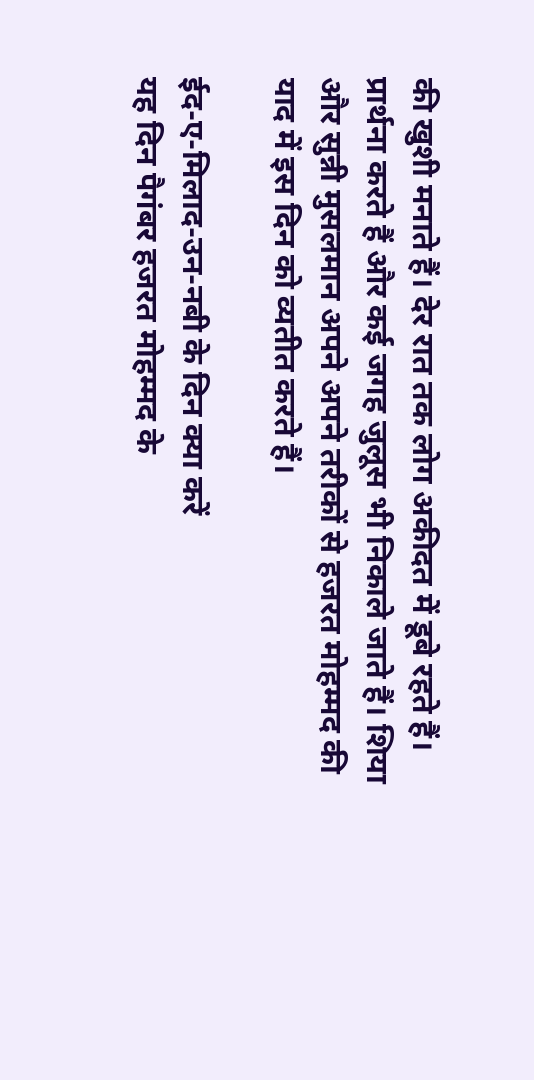की खुशी मनाते हैं। देर रात तक लोग अकीदत में डूबे रहते हैं। प्रार्थना करते हैं और कई जगह जुलूस भी निकाले जाते हैं। शिया और सुन्नी मुसलमान अपने अपने तरीकों से हजरत मोहम्मद की याद में इस दिन को व्यतीत करते हैं।

ईद-ए-मिलाद-उन-नबी के दिन क्या करें
यह दिन पैगंबर हजरत मोहम्मद के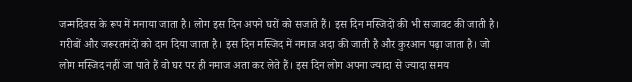जन्मदिवस के रूप में मनाया जाता है। लोग इस दिन अपने घरों को सजाते हैं। इस दिन मस्जिदों की भी सजावट की जाती है। गरीबों और जरूरतमंदों को दान दिया जाता है। इस दिन मस्जिद में नमाज अदा की जाती है और कुरआन पढ़ा जाता है। जो लोग मस्जिद नहीं जा पाते हैं वो घर पर ही नमाज अता कर लेते हैं। इस दिन लोग अपना ज्यादा से ज्यादा समय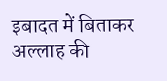इबादत में बिताकर अल्लाह की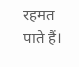रहमत पाते हैं।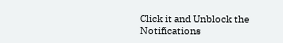Click it and Unblock the Notifications